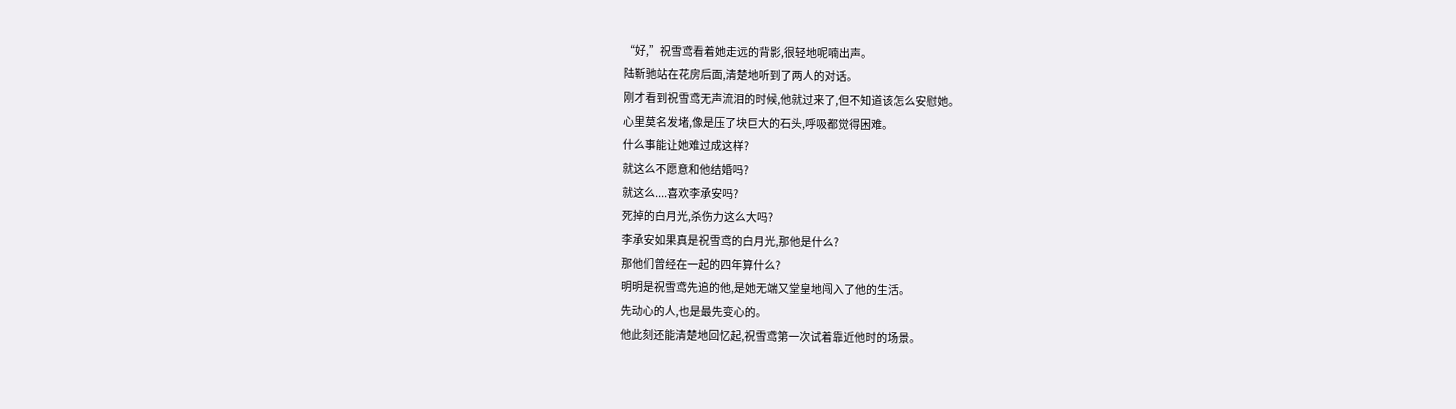“好,”祝雪鸢看着她走远的背影,很轻地呢喃出声。
陆靳驰站在花房后面,清楚地听到了两人的对话。
刚才看到祝雪鸢无声流泪的时候,他就过来了,但不知道该怎么安慰她。
心里莫名发堵,像是压了块巨大的石头,呼吸都觉得困难。
什么事能让她难过成这样?
就这么不愿意和他结婚吗?
就这么....喜欢李承安吗?
死掉的白月光,杀伤力这么大吗?
李承安如果真是祝雪鸢的白月光,那他是什么?
那他们曾经在一起的四年算什么?
明明是祝雪鸢先追的他,是她无端又堂皇地闯入了他的生活。
先动心的人,也是最先变心的。
他此刻还能清楚地回忆起,祝雪鸢第一次试着靠近他时的场景。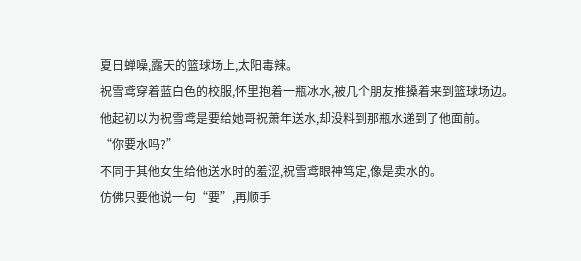夏日蝉噪,露天的篮球场上,太阳毒辣。
祝雪鸢穿着蓝白色的校服,怀里抱着一瓶冰水,被几个朋友推搡着来到篮球场边。
他起初以为祝雪鸢是要给她哥祝萧年送水,却没料到那瓶水递到了他面前。
“你要水吗?”
不同于其他女生给他送水时的羞涩,祝雪鸢眼神笃定,像是卖水的。
仿佛只要他说一句“要”,再顺手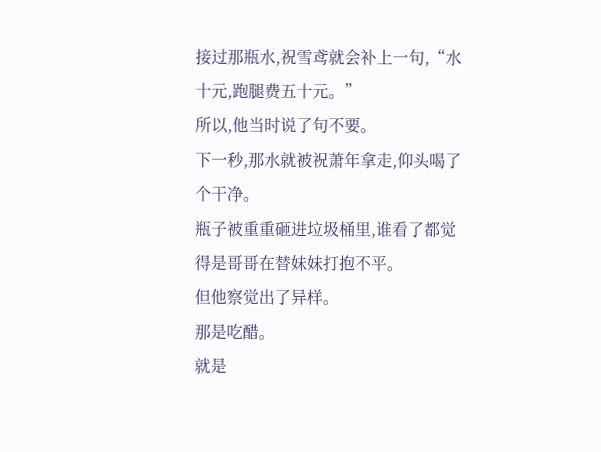接过那瓶水,祝雪鸢就会补上一句,“水十元,跑腿费五十元。”
所以,他当时说了句不要。
下一秒,那水就被祝萧年拿走,仰头喝了个干净。
瓶子被重重砸进垃圾桶里,谁看了都觉得是哥哥在替妹妹打抱不平。
但他察觉出了异样。
那是吃醋。
就是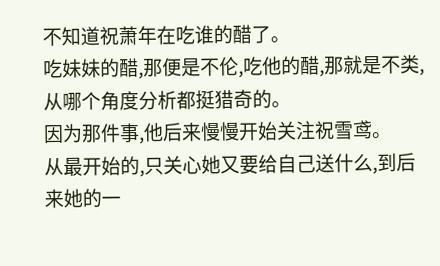不知道祝萧年在吃谁的醋了。
吃妹妹的醋,那便是不伦,吃他的醋,那就是不类,从哪个角度分析都挺猎奇的。
因为那件事,他后来慢慢开始关注祝雪鸢。
从最开始的,只关心她又要给自己送什么,到后来她的一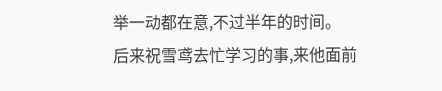举一动都在意,不过半年的时间。
后来祝雪鸢去忙学习的事,来他面前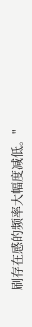刷存在感的频率大幅度减低。"